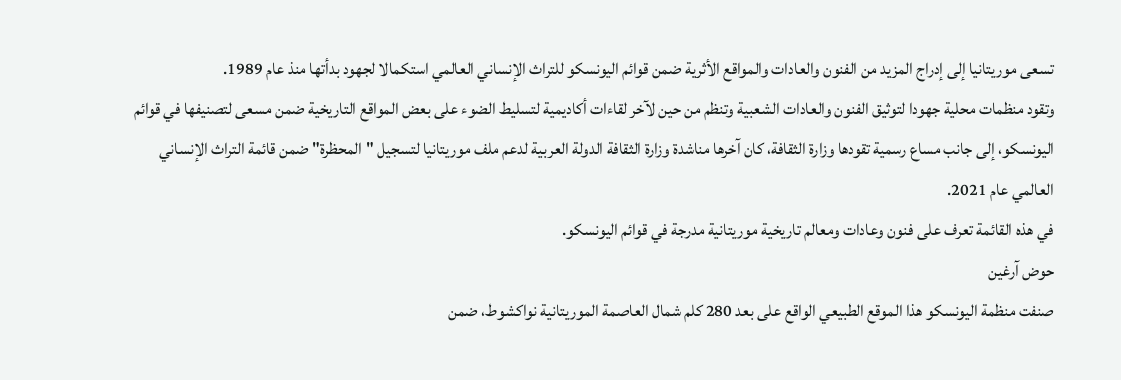تسعى موريتانيا إلى إدراج المزيد من الفنون والعادات والمواقع الأثرية ضمن قوائم اليونسكو للتراث الإنساني العالمي استكمالا لجهود بدأتها منذ عام 1989.
وتقود منظمات محلية جهودا لتوثيق الفنون والعادات الشعبية وتنظم من حين لآخر لقاءات أكاديمية لتسليط الضوء على بعض المواقع التاريخية ضمن مسعى لتصنيفها في قوائم اليونسكو، إلى جانب مساع رسمية تقودها وزارة الثقافة، كان آخرها مناشدة وزارة الثقافة الدولة العربية لدعم ملف موريتانيا لتسجيل "المحظرة" ضمن قائمة التراث الإنساني العالمي عام 2021.
في هذه القائمة تعرف على فنون وعادات ومعالم تاريخية موريتانية مدرجة في قوائم اليونسكو.
حوض آرغين
صنفت منظمة اليونسكو هذا الموقع الطبيعي الواقع على بعد 280 كلم شمال العاصمة الموريتانية نواكشوط، ضمن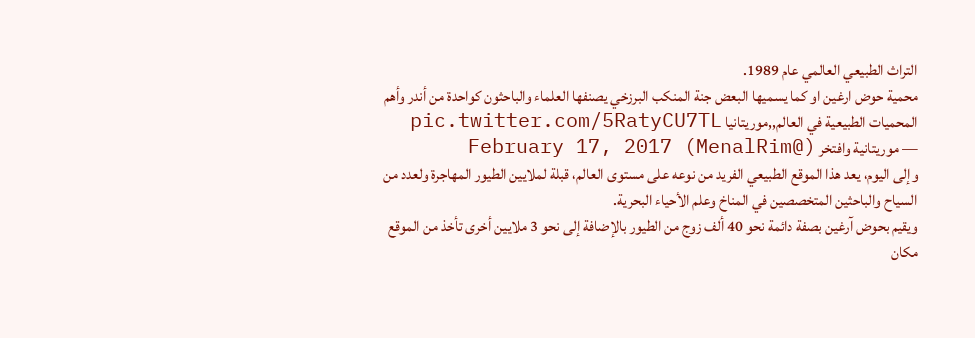التراث الطبيعي العالمي عام 1989.
محمية حوض ارغين او كما يسميها البعض جنة المنكب البرزخي يصنفها العلماء والباحثون كواحدة من أندر وأهم المحميات الطبيعية في العالم,,موريتانيا pic.twitter.com/5RatyCU7TL
— موريتانية وافتخر (@MenalRim) February 17, 2017
وإلى اليوم، يعد هذا الموقع الطبيعي الفريد من نوعه على مستوى العالم، قبلة لملايين الطيور المهاجرة ولعدد من السياح والباحثين المتخصصين في المناخ وعلم الأحياء البحرية.
ويقيم بحوض آرغين بصفة دائمة نحو 40 ألف زوج من الطيور بالإضافة إلى نحو 3 ملايين أخرى تأخذ من الموقع مكان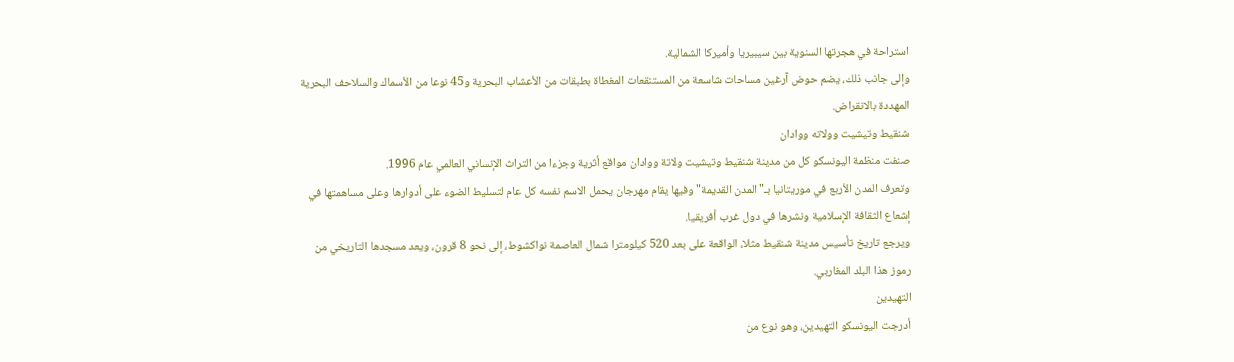استراحة في هجرتها السنوية بين سيبيريا وأميركا الشمالية.
وإلى جانب ذلك، يضم حوض آرغين مساحات شاسعة من المستنقعات المغطاة بطبقات من الأعشاب البحرية و45 نوعا من الأسماك والسلاحف البحرية المهددة بالانقراض.
شنقيط وتيشيت وولاته ووادان
صنفت منظمة اليونسكو كل من مدينة شنقيط وتيشيت ولاتة ووادان مواقع أثرية وجزءا من التراث الإنساني العالمي عام 1996.
وتعرف المدن الأربع في موريتانيا بـ"المدن القديمة" وفيها يقام مهرجان يحمل الاسم نفسه كل عام لتسليط الضوء على أدوارها وعلى مساهمتها في إشعاع الثقافة الإسلامية ونشرها في دول غرب أفريقيا.
ويرجع تاريخ تأسيس مدينة شنقيط مثلا، الواقعة على بعد 520 كيلومترا شمال العاصمة نواكشوط، إلى نحو 8 قرون، ويعد مسجدها التاريخي من رموز هذا البلد المغاربي.
التهيدين
أدرجت اليونسكو التهيدين، وهو نوع من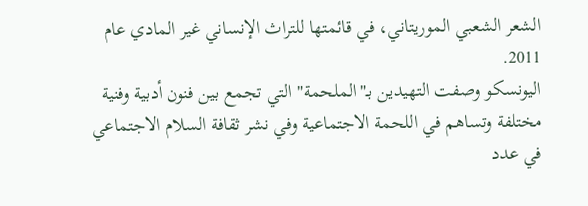الشعر الشعبي الموريتاني، في قائمتها للتراث الإنساني غير المادي عام 2011.
اليونسكو وصفت التهيدين بـ"الملحمة" التي تجمع بين فنون أدبية وفنية مختلفة وتساهم في اللحمة الاجتماعية وفي نشر ثقافة السلام الاجتماعي في عدد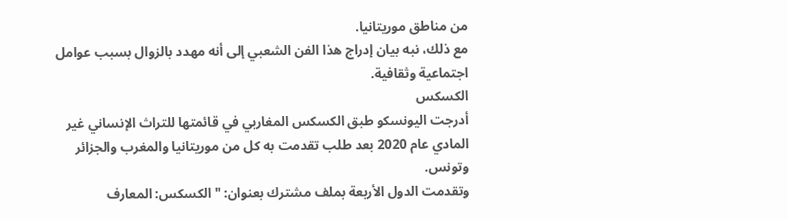من مناطق موريتانيا.
مع ذلك، نبه بيان إدراج هذا الفن الشعبي إلى أنه مهدد بالزوال بسبب عوامل اجتماعية وثقافية.
الكسكس
أدرجت اليونسكو طبق الكسكس المغاربي في قائمتها للتراث الإنساني غير المادي عام 2020 بعد طلب تقدمت به كل من موريتانيا والمغرب والجزائر وتونس.
وتقدمت الدول الأربعة بملف مشترك بعنوان: "الكسكس: المعارف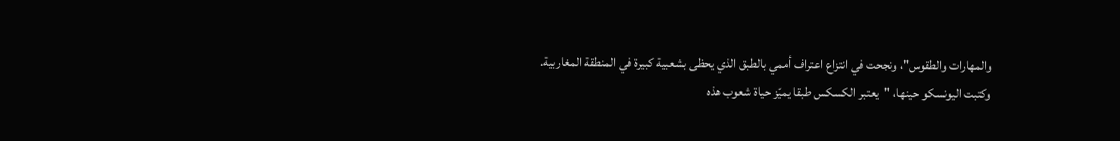والمهارات والطقوس"، ونجحت في انتزاع اعتراف أممي بالطبق الذي يحظى بشعبية كبيرة في المنطقة المغاربية.
وكتبت اليونسكو حينها، "يعتبر الكسكس طبقا يميّز حياة شعوب هذه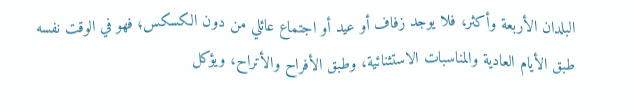البلدان الأربعة وأكثر، فلا يوجد زفاف أو عيد أو اجتماع عائلي من دون الكسكس؛ فهو في الوقت نفسه طبق الأيام العادية والمناسبات الاستثنائية، وطبق الأفراح والأتراح، ويؤكل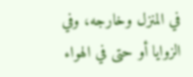في المنزل وخارجه، وفي الزوايا أو حتى في الهواء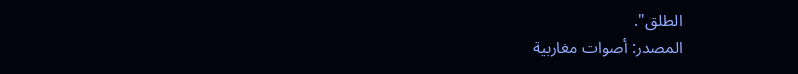الطلق".
المصدر: أصوات مغاربية